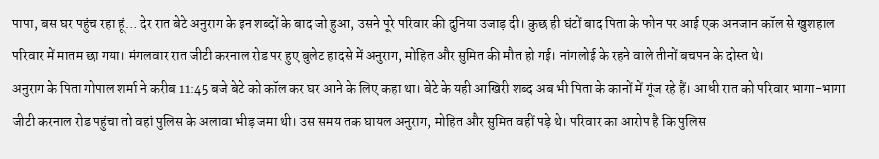पापा, बस घर पहुंच रहा हूं… देर रात बेटे अनुराग के इन शब्दों के बाद जो हुआ, उसने पूरे परिवार की दुनिया उजाड़ दी। कुछ ही घंटों बाद पिता के फोन पर आई एक अनजान कॉल से खुशहाल परिवार में मातम छा गया। मंगलवार रात जीटी करनाल रोड पर हुए बुलेट हादसे में अनुराग, मोहित और सुमित की मौत हो गई। नांगलोई के रहने वाले तीनों बचपन के दोस्त थे।
अनुराग के पिता गोपाल शर्मा ने करीब 11:45 बजे बेटे को कॉल कर घर आने के लिए कहा था। बेटे के यही आखिरी शब्द अब भी पिता के कानों में गूंज रहे हैं। आधी रात को परिवार भागा-भागा जीटी करनाल रोड पहुंचा तो वहां पुलिस के अलावा भीड़ जमा थी। उस समय तक घायल अनुराग, मोहित और सुमित वहीं पड़े थे। परिवार का आरोप है कि पुलिस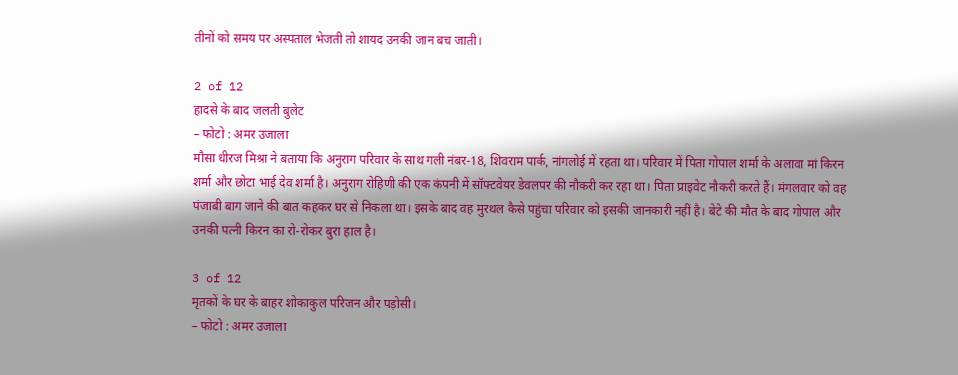तीनों को समय पर अस्पताल भेजती तो शायद उनकी जान बच जाती।

2 of 12
हादसे के बाद जलती बुलेट
– फोटो : अमर उजाला
मौसा धीरज मिश्रा ने बताया कि अनुराग परिवार के साथ गली नंबर-18, शिवराम पार्क, नांगलोई में रहता था। परिवार में पिता गोपाल शर्मा के अलावा मां किरन शर्मा और छोटा भाई देव शर्मा है। अनुराग रोहिणी की एक कंपनी में सॉफ्टवेयर डेवलपर की नौकरी कर रहा था। पिता प्राइवेट नौकरी करते हैं। मंगलवार को वह पंजाबी बाग जाने की बात कहकर घर से निकला था। इसके बाद वह मुरथल कैसे पहुंचा परिवार को इसकी जानकारी नहीं है। बेटे की मौत के बाद गोपाल और उनकी पत्नी किरन का रो-रोकर बुरा हाल है।

3 of 12
मृतकों के घर के बाहर शोकाकुल परिजन और पड़ोसी।
– फोटो : अमर उजाला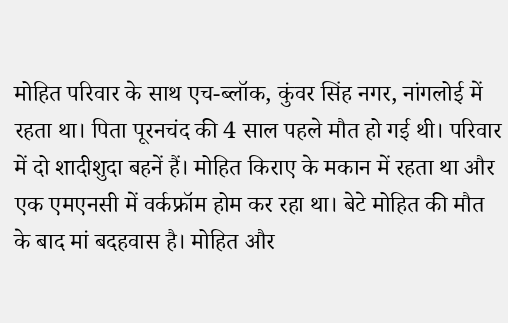मोहित परिवार के साथ एच-ब्लॉक, कुंवर सिंह नगर, नांगलोई में रहता था। पिता पूरनचंद की 4 साल पहले मौत हो गई थी। परिवार में दो शादीशुदा बहनें हैं। मोहित किराए के मकान में रहता था और एक एमएनसी में वर्कफ्रॉम होम कर रहा था। बेटे मोहित की मौत के बाद मां बदहवास है। मोहित और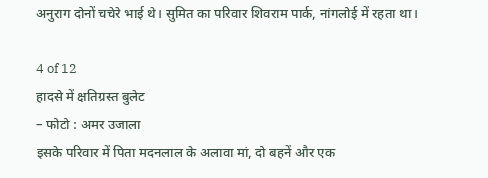अनुराग दोनों चचेरे भाई थे। सुमित का परिवार शिवराम पार्क, नांगलोई में रहता था।

4 of 12
हादसे में क्षतिग्रस्त बुलेट
– फोटो : अमर उजाला
इसके परिवार में पिता मदनलाल के अलावा मां, दो बहनें और एक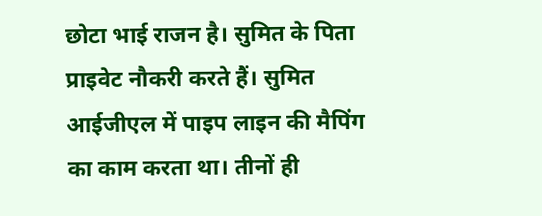छोटा भाई राजन है। सुमित के पिता प्राइवेट नौकरी करते हैं। सुमित आईजीएल में पाइप लाइन की मैपिंग का काम करता था। तीनों ही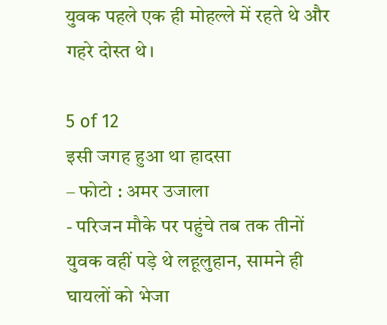युवक पहले एक ही मोहल्ले में रहते थे और गहरे दोस्त थे।

5 of 12
इसी जगह हुआ था हादसा
– फोटो : अमर उजाला
- परिजन मौके पर पहुंचे तब तक तीनों युवक वहीं पड़े थे लहूलुहान, सामने ही घायलों को भेजा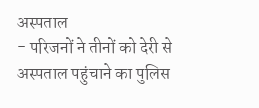अस्पताल
- परिजनों ने तीनों को देरी से अस्पताल पहुंचाने का पुलिस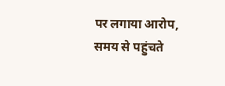पर लगाया आरोप, समय से पहुंचते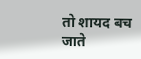तो शायद बच जाते